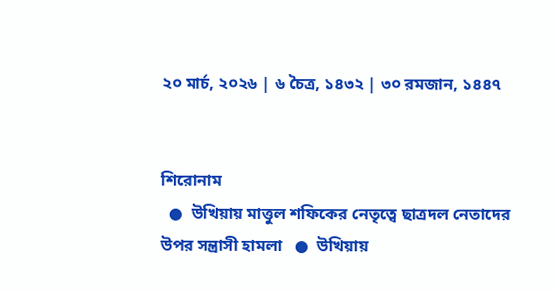২০ মার্চ, ২০২৬ | ৬ চৈত্র, ১৪৩২ | ৩০ রমজান, ১৪৪৭


শিরোনাম
  ●  উখিয়ায় মাত্তুল শফিকের নেতৃত্বে ছাত্রদল নেতাদের উপর সন্ত্রাসী হামলা   ●  উখিয়ায়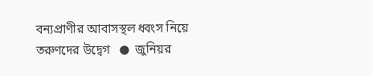বন্যপ্রাণীর আবাসস্থল ধ্বংস নিয়ে তরুণদের উদ্বেগ   ●  জুনিয়র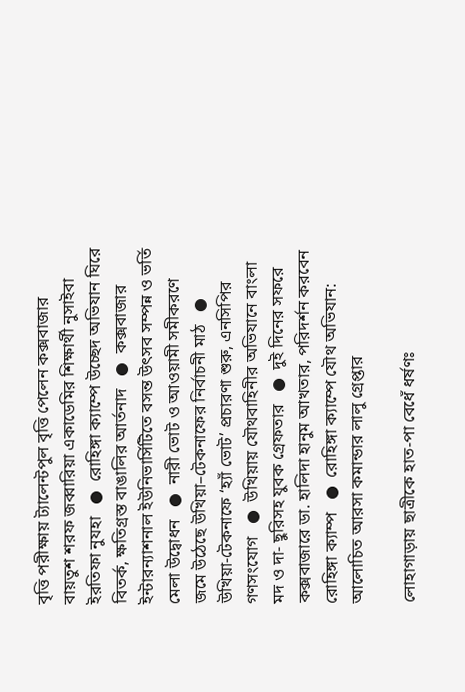বৃত্তি পরীক্ষায় ট্যালেন্টপুল বৃত্তি পেলেন কক্সবাজার বায়তুশ শরফ জব্বারিয়া একাডেমির শিক্ষার্থী নুসাইবা ইরতিফা নুযহা   ●  রোহিঙ্গা ক্যাম্পে উচ্ছেদ অভিযান ঘিরে বিতর্ক, ক্ষতিগ্রস্ত বাঙালির আর্তনাদ   ●  কক্সবাজার ইন্টারন্যাশনাল ইউনিভার্সিটিতে বসন্ত উৎসব সম্পন্ন ও ভর্তি মেলা উদ্বোধন   ●  নারী ভোট ও আওয়ামী সমীকরণে জমে উঠেছে উখিয়া–টেকনাফের নির্বাচনী মাঠ   ●  উখিয়া-টেকনাফে ‘হ্যাঁ ভোট’ প্রচারণা শুরু, এনসিপির গণসংযোগ   ●  উখিয়ায় যৌথবাহিনীর অভিযানে বাংলা মদ ও দা- ছুরিসহ যুবক গ্রেফতার   ●  দুই দিনের সফরে কক্সবাজারে ডা. হালিদা হানুম আখতার, পরিদর্শন করবেন রোহিঙ্গা ক্যাম্প   ●  রোহিঙ্গা ক্যাম্পে যৌথ অভিযান: আলোচিত আরসা কমান্ডার লালু গ্রেপ্তার

লোহাগাড়ায় ছাত্রীকে হাত-পা বেধেঁ ধর্ষণঃ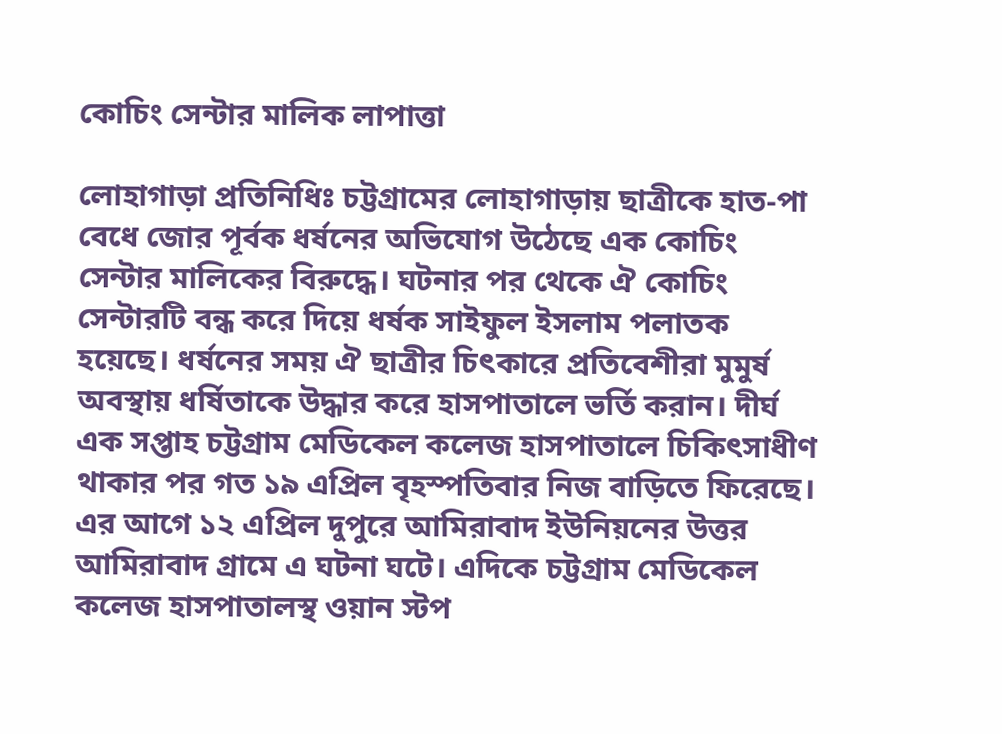কোচিং সেন্টার মালিক লাপাত্তা

লোহাগাড়া প্রতিনিধিঃ চট্টগ্রামের লোহাগাড়ায় ছাত্রীকে হাত-পা বেধে জোর পূর্বক ধর্ষনের অভিযোগ উঠেছে এক কোচিং সেন্টার মালিকের বিরুদ্ধে। ঘটনার পর থেকে ঐ কোচিং সেন্টারটি বন্ধ করে দিয়ে ধর্ষক সাইফুল ইসলাম পলাতক হয়েছে। ধর্ষনের সময় ঐ ছাত্রীর চিৎকারে প্রতিবেশীরা মুমুর্ষ অবস্থায় ধর্ষিতাকে উদ্ধার করে হাসপাতালে ভর্তি করান। দীর্ঘ এক সপ্তাহ চট্টগ্রাম মেডিকেল কলেজ হাসপাতালে চিকিৎসাধীণ থাকার পর গত ১৯ এপ্রিল বৃহস্পতিবার নিজ বাড়িতে ফিরেছে। এর আগে ১২ এপ্রিল দুপুরে আমিরাবাদ ইউনিয়নের উত্তর আমিরাবাদ গ্রামে এ ঘটনা ঘটে। এদিকে চট্টগ্রাম মেডিকেল কলেজ হাসপাতালস্থ ওয়ান স্টপ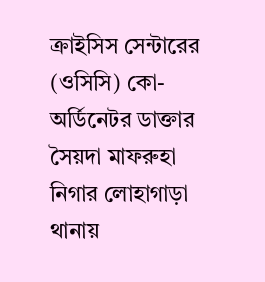ক্রাইসিস সেন্টারের (ওসিসি) কো-অর্ডিনেটর ডাক্তার সৈয়দা মাফরুহা নিগার লোহাগাড়া থানায়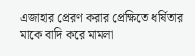এজাহার প্রেরণ করার প্রেক্ষিতে ধর্ষিতার মাকে বাদি করে মামলা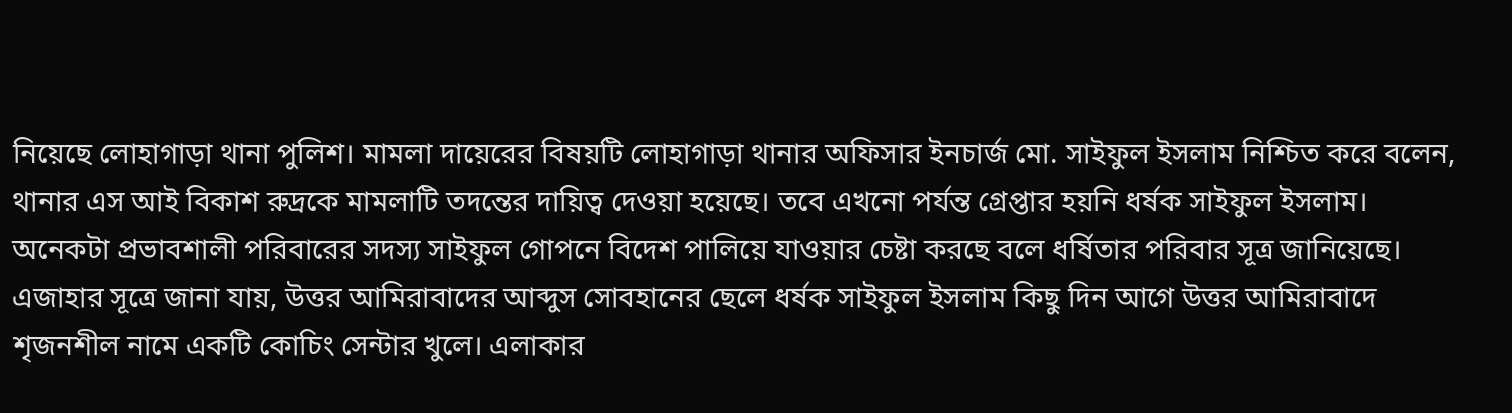নিয়েছে লোহাগাড়া থানা পুলিশ। মামলা দায়েরের বিষয়টি লোহাগাড়া থানার অফিসার ইনচার্জ মো. সাইফুল ইসলাম নিশ্চিত করে বলেন, থানার এস আই বিকাশ রুদ্রকে মামলাটি তদন্তের দায়িত্ব দেওয়া হয়েছে। তবে এখনো পর্যন্ত গ্রেপ্তার হয়নি ধর্ষক সাইফুল ইসলাম। অনেকটা প্রভাবশালী পরিবারের সদস্য সাইফুল গোপনে বিদেশ পালিয়ে যাওয়ার চেষ্টা করছে বলে ধর্ষিতার পরিবার সূত্র জানিয়েছে।
এজাহার সূত্রে জানা যায়, উত্তর আমিরাবাদের আব্দুস সোবহানের ছেলে ধর্ষক সাইফুল ইসলাম কিছু দিন আগে উত্তর আমিরাবাদে শৃজনশীল নামে একটি কোচিং সেন্টার খুলে। এলাকার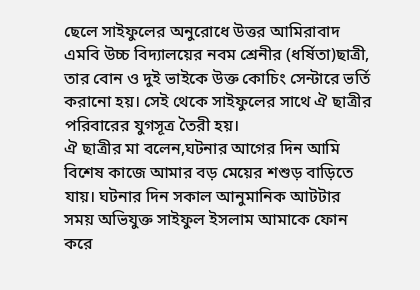ছেলে সাইফুলের অনুরোধে উত্তর আমিরাবাদ এমবি উচ্চ বিদ্যালয়ের নবম শ্রেনীর (ধর্ষিতা)ছাত্রী, তার বোন ও দুই ভাইকে উক্ত কোচিং সেন্টারে ভর্তি করানো হয়। সেই থেকে সাইফুলের সাথে ঐ ছাত্রীর পরিবারের যুগসূত্র তৈরী হয়।
ঐ ছাত্রীর মা বলেন,ঘটনার আগের দিন আমি বিশেষ কাজে আমার বড় মেয়ের শশুড় বাড়িতে যায়। ঘটনার দিন সকাল আনুমানিক আটটার সময় অভিযুক্ত সাইফুল ইসলাম আমাকে ফোন করে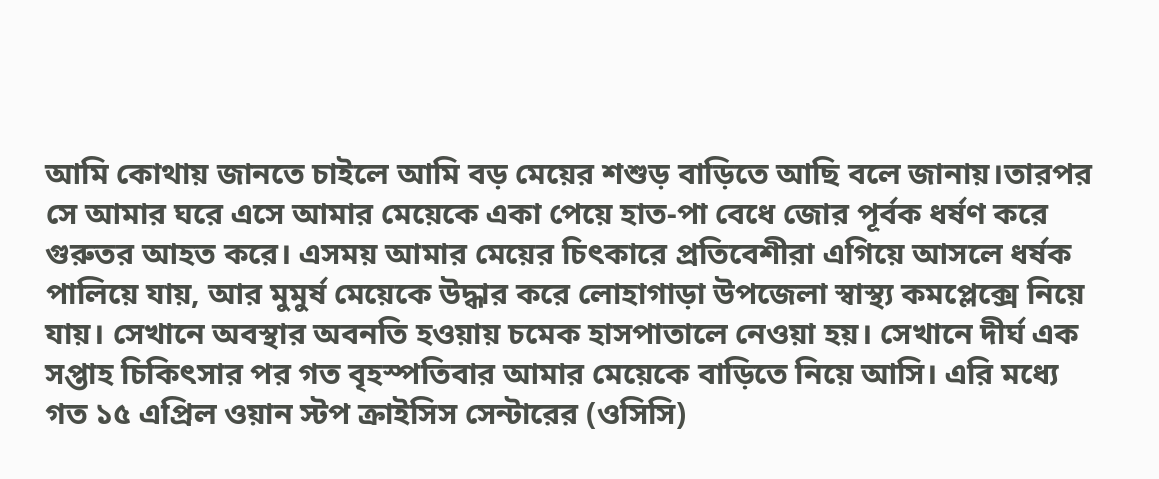আমি কোথায় জানতে চাইলে আমি বড় মেয়ের শশুড় বাড়িতে আছি বলে জানায়।তারপর সে আমার ঘরে এসে আমার মেয়েকে একা পেয়ে হাত-পা বেধে জোর পূর্বক ধর্ষণ করে গুরুতর আহত করে। এসময় আমার মেয়ের চিৎকারে প্রতিবেশীরা এগিয়ে আসলে ধর্ষক পালিয়ে যায়, আর মুমুর্ষ মেয়েকে উদ্ধার করে লোহাগাড়া উপজেলা স্বাস্থ্য কমপ্লেক্সে নিয়ে যায়। সেখানে অবস্থার অবনতি হওয়ায় চমেক হাসপাতালে নেওয়া হয়। সেখানে দীর্ঘ এক সপ্তাহ চিকিৎসার পর গত বৃহস্পতিবার আমার মেয়েকে বাড়িতে নিয়ে আসি। এরি মধ্যে গত ১৫ এপ্রিল ওয়ান স্টপ ক্রাইসিস সেন্টারের (ওসিসি)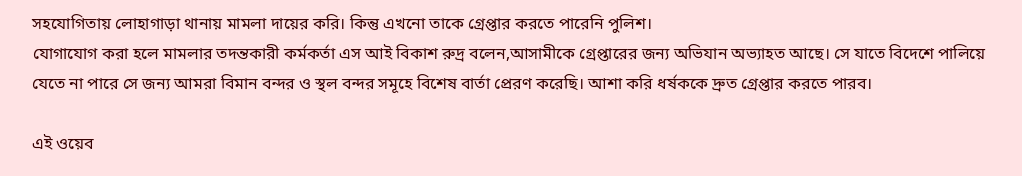সহযোগিতায় লোহাগাড়া থানায় মামলা দায়ের করি। কিন্তু এখনো তাকে গ্রেপ্তার করতে পারেনি পুলিশ।
যোগাযোগ করা হলে মামলার তদন্তকারী কর্মকর্তা এস আই বিকাশ রুদ্র বলেন,আসামীকে গ্রেপ্তারের জন্য অভিযান অভ্যাহত আছে। সে যাতে বিদেশে পালিয়ে যেতে না পারে সে জন্য আমরা বিমান বন্দর ও স্থল বন্দর সমূহে বিশেষ বার্তা প্রেরণ করেছি। আশা করি ধর্ষককে দ্রুত গ্রেপ্তার করতে পারব।

এই ওয়েব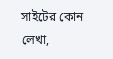সাইটের কোন লেখা,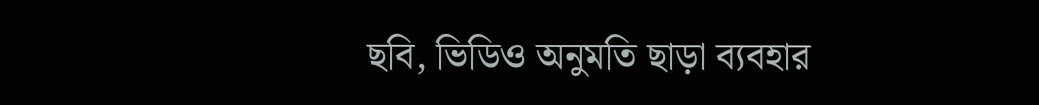ছবি, ভিডিও অনুমতি ছাড়া ব্যবহার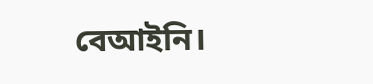বেআইনি।